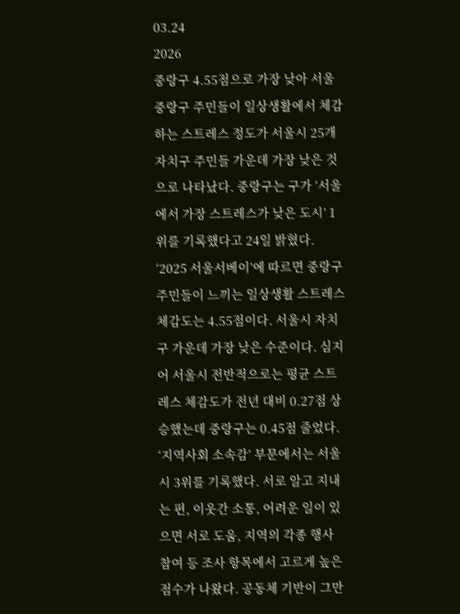03.24
2026
중랑구 4.55점으로 가장 낮아 서울 중랑구 주민들이 일상생활에서 체감하는 스트레스 정도가 서울시 25개 자치구 주민들 가운데 가장 낮은 것으로 나타났다. 중랑구는 구가 ‘서울에서 가장 스트레스가 낮은 도시’ 1위를 기록했다고 24일 밝혔다. ‘2025 서울서베이’에 따르면 중랑구 주민들이 느끼는 일상생활 스트레스 체감도는 4.55점이다. 서울시 자치구 가운데 가장 낮은 수준이다. 심지어 서울시 전반적으로는 평균 스트레스 체감도가 전년 대비 0.27점 상승했는데 중랑구는 0.45점 줄었다. ‘지역사회 소속감’ 부문에서는 서울시 3위를 기록했다. 서로 알고 지내는 편, 이웃간 소통, 어려운 일이 있으면 서로 도움, 지역의 각종 행사 참여 등 조사 항목에서 고르게 높은 점수가 나왔다. 공동체 기반이 그만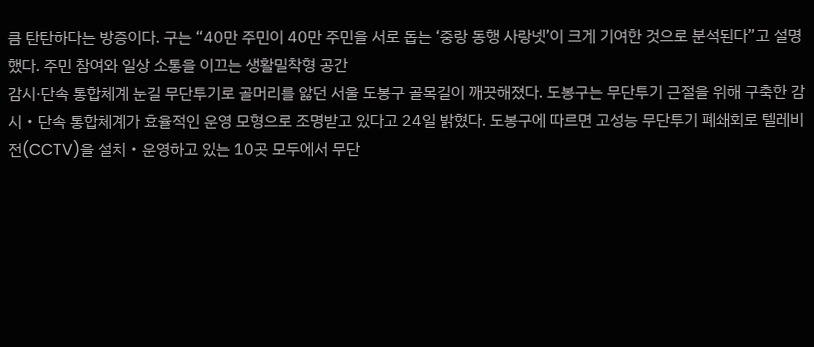큼 탄탄하다는 방증이다. 구는 “40만 주민이 40만 주민을 서로 돕는 ‘중랑 동행 사랑넷’이 크게 기여한 것으로 분석된다”고 설명했다. 주민 참여와 일상 소통을 이끄는 생활밀착형 공간
감시·단속 통합체계 눈길 무단투기로 골머리를 앓던 서울 도봉구 골목길이 깨끗해졌다. 도봉구는 무단투기 근절을 위해 구축한 감시‧단속 통합체계가 효율적인 운영 모형으로 조명받고 있다고 24일 밝혔다. 도봉구에 따르면 고성능 무단투기 폐쇄회로 텔레비전(CCTV)을 설치‧운영하고 있는 10곳 모두에서 무단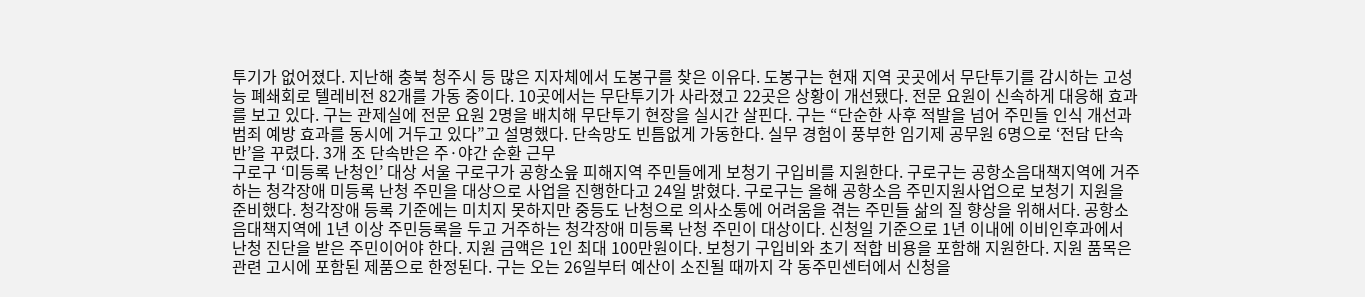투기가 없어졌다. 지난해 충북 청주시 등 많은 지자체에서 도봉구를 찾은 이유다. 도봉구는 현재 지역 곳곳에서 무단투기를 감시하는 고성능 폐쇄회로 텔레비전 82개를 가동 중이다. 10곳에서는 무단투기가 사라졌고 22곳은 상황이 개선됐다. 전문 요원이 신속하게 대응해 효과를 보고 있다. 구는 관제실에 전문 요원 2명을 배치해 무단투기 현장을 실시간 살핀다. 구는 “단순한 사후 적발을 넘어 주민들 인식 개선과 범죄 예방 효과를 동시에 거두고 있다”고 설명했다. 단속망도 빈틈없게 가동한다. 실무 경험이 풍부한 임기제 공무원 6명으로 ‘전담 단속반’을 꾸렸다. 3개 조 단속반은 주·야간 순환 근무
구로구 ‘미등록 난청인’ 대상 서울 구로구가 공항소읖 피해지역 주민들에게 보청기 구입비를 지원한다. 구로구는 공항소음대책지역에 거주하는 청각장애 미등록 난청 주민을 대상으로 사업을 진행한다고 24일 밝혔다. 구로구는 올해 공항소음 주민지원사업으로 보청기 지원을 준비했다. 청각장애 등록 기준에는 미치지 못하지만 중등도 난청으로 의사소통에 어려움을 겪는 주민들 삶의 질 향상을 위해서다. 공항소음대책지역에 1년 이상 주민등록을 두고 거주하는 청각장애 미등록 난청 주민이 대상이다. 신청일 기준으로 1년 이내에 이비인후과에서 난청 진단을 받은 주민이어야 한다. 지원 금액은 1인 최대 100만원이다. 보청기 구입비와 초기 적합 비용을 포함해 지원한다. 지원 품목은 관련 고시에 포함된 제품으로 한정된다. 구는 오는 26일부터 예산이 소진될 때까지 각 동주민센터에서 신청을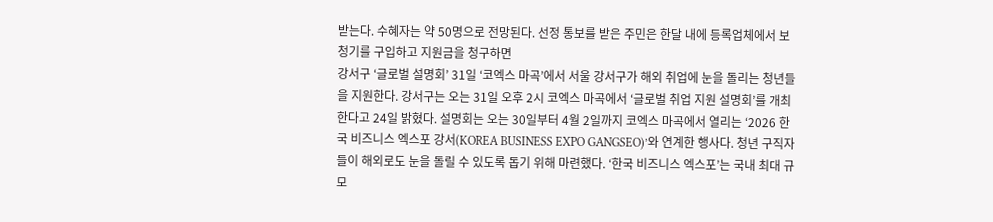받는다. 수혜자는 약 50명으로 전망된다. 선정 통보를 받은 주민은 한달 내에 등록업체에서 보청기를 구입하고 지원금을 청구하면
강서구 ‘글로벌 설명회’ 31일 ‘코엑스 마곡’에서 서울 강서구가 해외 취업에 눈을 돌리는 청년들을 지원한다. 강서구는 오는 31일 오후 2시 코엑스 마곡에서 ‘글로벌 취업 지원 설명회’를 개최한다고 24일 밝혔다. 설명회는 오는 30일부터 4월 2일까지 코엑스 마곡에서 열리는 ‘2026 한국 비즈니스 엑스포 강서(KOREA BUSINESS EXPO GANGSEO)’와 연계한 행사다. 청년 구직자들이 해외로도 눈을 돌릴 수 있도록 돕기 위해 마련했다. ‘한국 비즈니스 엑스포’는 국내 최대 규모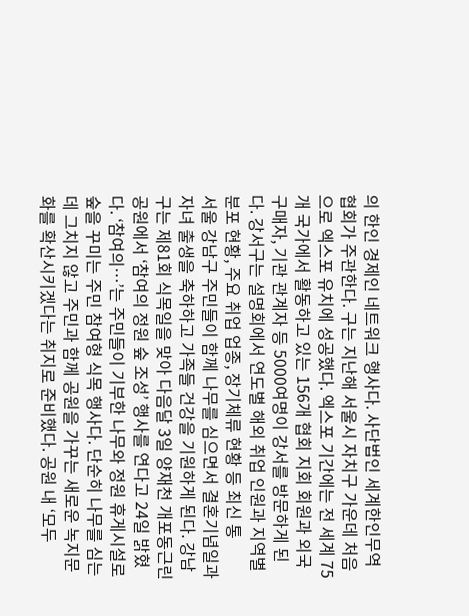의 한인 경제인 네트워크 행사다. 사단법인 세계한인무역협회가 주관한다. 구는 지난해 서울시 자치구 가운데 처음으로 엑스포 유치에 성공했다. 엑스포 기간에는 전 세계 75개 국가에서 활동하고 있는 156개 협회 지회 회원과 외국 구매자, 기관 관계자 등 5000여명이 강서를 방문하게 된다. 강서구는 설명회에서 연도별 해외 취업 인원과 지역별 분포 현황, 주요 취업 업종, 장기체류 현황 등 최신 통
서울 강남구 주민들이 함께 나무를 심으면서 결혼기념일과 자녀 출생을 축하하고 가족들 건강을 기원하게 된다. 강남구는 제81회 식목일을 맞아 다음달 3일 양재천 개포동근린공원에서 ‘참여의 정원 숲 조성’ 행사를 연다고 24일 밝혔다. ‘참여의…’는 주민들이 기부한 나무와 정원 휴게시설로 숲을 꾸미는 주민 참여형 식목 행사다. 단순히 나무를 심는 데 그치지 않고 주민과 함께 공원을 가꾸는 새로운 녹지문화를 확산시키겠다는 취지로 준비했다. 공원 내 ‘모두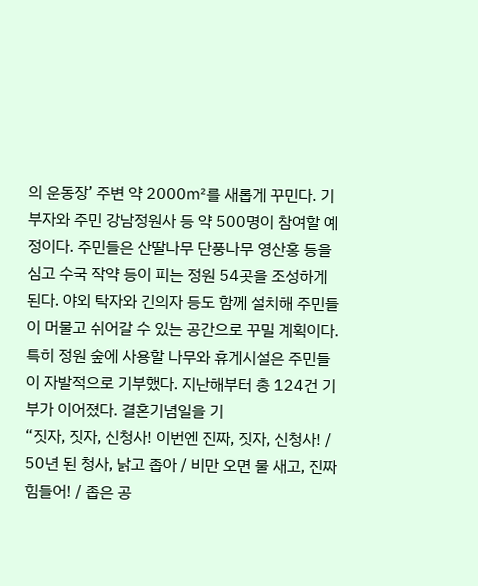의 운동장’ 주변 약 2000㎡를 새롭게 꾸민다. 기부자와 주민 강남정원사 등 약 500명이 참여할 예정이다. 주민들은 산딸나무 단풍나무 영산홍 등을 심고 수국 작약 등이 피는 정원 54곳을 조성하게 된다. 야외 탁자와 긴의자 등도 함께 설치해 주민들이 머물고 쉬어갈 수 있는 공간으로 꾸밀 계획이다. 특히 정원 숲에 사용할 나무와 휴게시설은 주민들이 자발적으로 기부했다. 지난해부터 총 124건 기부가 이어졌다. 결혼기념일을 기
“짓자, 짓자, 신청사! 이번엔 진짜, 짓자, 신청사! / 50년 된 청사, 낡고 좁아 / 비만 오면 물 새고, 진짜 힘들어! / 좁은 공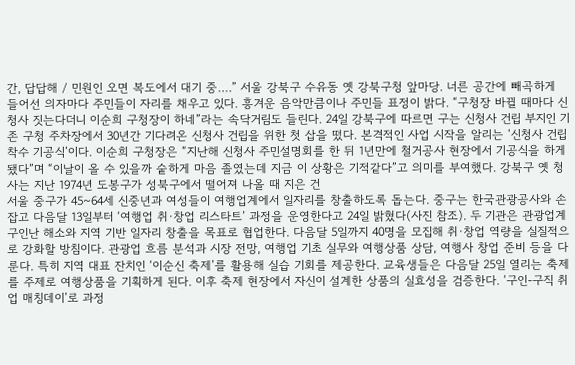간, 답답해 / 민원인 오면 복도에서 대기 중….” 서울 강북구 수유동 옛 강북구청 앞마당. 너른 공간에 빼곡하게 들어선 의자마다 주민들이 자리를 채우고 있다. 흥겨운 음악만큼이나 주민들 표정이 밝다. “구청장 바뀔 때마다 신청사 짓는다더니 이순희 구청장이 하네”라는 속닥거림도 들린다. 24일 강북구에 따르면 구는 신청사 건립 부지인 기존 구청 주차장에서 30년간 기다려온 신청사 건립을 위한 첫 삽을 떴다. 본격적인 사업 시작을 알리는 ‘신청사 건립 착수 기공식’이다. 이순희 구청장은 “지난해 신청사 주민설명회를 한 뒤 1년만에 철거공사 현장에서 기공식을 하게 됐다”며 “이날이 올 수 있을까 숱하게 마음 졸였는데 지금 이 상황은 기적같다”고 의미를 부여했다. 강북구 옛 청사는 지난 1974년 도봉구가 성북구에서 떨어져 나올 때 지은 건
서울 중구가 45~64세 신중년과 여성들이 여행업계에서 일자리를 창출하도록 돕는다. 중구는 한국관광공사와 손잡고 다음달 13일부터 ‘여행업 취·창업 리스타트’ 과정을 운영한다고 24일 밝혔다(사진 참조). 두 기관은 관광업계 구인난 해소와 지역 기반 일자리 창출을 목표로 협업한다. 다음달 5일까지 40명을 모집해 취·창업 역량을 실질적으로 강화할 방침이다. 관광업 흐름 분석과 시장 전망, 여행업 기초 실무와 여행상품 상담, 여행사 창업 준비 등을 다룬다. 특히 지역 대표 잔치인 ‘이순신 축제’를 활용해 실습 기회를 제공한다. 교육생들은 다음달 25일 열리는 축제를 주제로 여행상품을 기획하게 된다. 이후 축제 현장에서 자신이 설계한 상품의 실효성을 검증한다. ‘구인-구직 취업 매칭데이’로 과정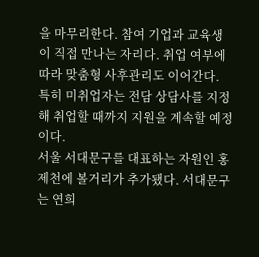을 마무리한다. 참여 기업과 교육생이 직접 만나는 자리다. 취업 여부에 따라 맞춤형 사후관리도 이어간다. 특히 미취업자는 전담 상담사를 지정해 취업할 때까지 지원을 계속할 예정이다.
서울 서대문구를 대표하는 자원인 홍제천에 볼거리가 추가됐다. 서대문구는 연희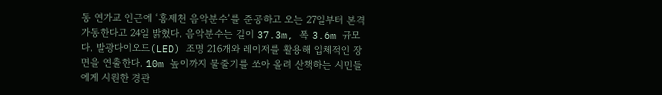동 연가교 인근에 ‘홍제천 음악분수’를 준공하고 오는 27일부터 본격 가동한다고 24일 밝혔다. 음악분수는 길이 37.3m, 폭 3.6m 규모다. 발광다이오드(LED) 조명 216개와 레이저를 활용해 입체적인 장면을 연출한다. 10m 높이까지 물줄기를 쏘아 올려 산책하는 시민들에게 시원한 경관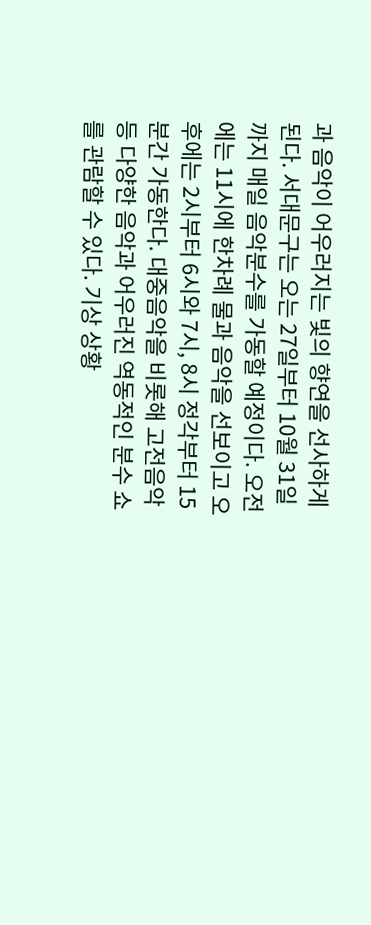과 음악이 어우러지는 빛의 향연을 선사하게 된다. 서대문구는 오는 27일부터 10월 31일까지 매일 음악분수를 가동할 예정이다. 오전에는 11시에 한차례 물과 음악을 선보이고 오후에는 2시부터 6시와 7시, 8시 정각부터 15분간 가동한다. 대중음악을 비롯해 고전음악 등 다양한 음악과 어우러진 역동적인 분수 쇼를 관람할 수 있다. 기상 상황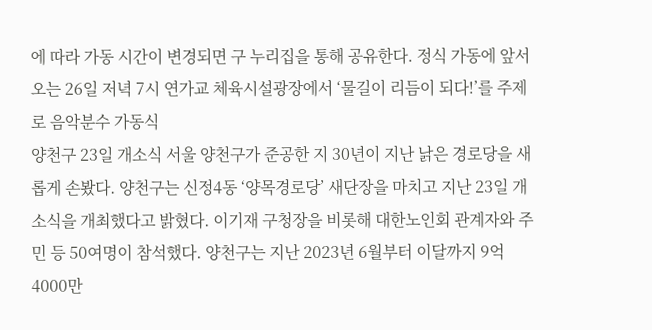에 따라 가동 시간이 변경되면 구 누리집을 통해 공유한다. 정식 가동에 앞서 오는 26일 저녁 7시 연가교 체육시설광장에서 ‘물길이 리듬이 되다!’를 주제로 음악분수 가동식
양천구 23일 개소식 서울 양천구가 준공한 지 30년이 지난 낡은 경로당을 새롭게 손봤다. 양천구는 신정4동 ‘양목경로당’ 새단장을 마치고 지난 23일 개소식을 개최했다고 밝혔다. 이기재 구청장을 비롯해 대한노인회 관계자와 주민 등 50여명이 참석했다. 양천구는 지난 2023년 6월부터 이달까지 9억4000만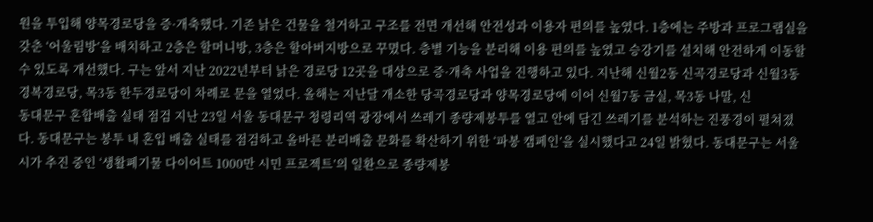원을 투입해 양목경로당을 증·개축했다. 기존 낡은 건물을 철거하고 구조를 전면 개선해 안전성과 이용자 편의를 높였다. 1층에는 주방과 프로그램실을 갖춘 ‘어울림방’을 배치하고 2층은 할머니방, 3층은 할아버지방으로 꾸몄다. 층별 기능을 분리해 이용 편의를 높였고 승강기를 설치해 안전하게 이동할 수 있도록 개선했다. 구는 앞서 지난 2022년부터 낡은 경로당 12곳을 대상으로 증·개축 사업을 진행하고 있다. 지난해 신월2동 신곡경로당과 신월3동 경복경로당, 목3동 한두경로당이 차례로 문을 열었다. 올해는 지난달 개소한 당곡경로당과 양목경로당에 이어 신월7동 금실, 목3동 나말, 신
동대문구 혼합배출 실태 점검 지난 23일 서울 동대문구 청령리역 광장에서 쓰레기 종량제봉투를 열고 안에 담긴 쓰레기를 분석하는 진풍경이 펼쳐졌다. 동대문구는 봉투 내 혼입 배출 실태를 점검하고 올바른 분리배출 문화를 확산하기 위한 ‘파봉 캠페인’을 실시했다고 24일 밝혔다. 동대문구는 서울시가 추진 중인 ‘생활폐기물 다이어트 1000만 시민 프로젝트’의 일환으로 종량제봉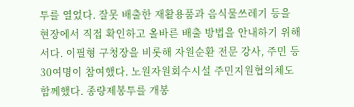투를 열었다. 잘못 배출한 재활용품과 음식물쓰레기 등을 현장에서 직접 확인하고 올바른 배출 방법을 안내하기 위해서다. 이필형 구청장을 비롯해 자원순환 전문 강사, 주민 등 30여명이 참여했다. 노원자원회수시설 주민지원협의체도 함께했다. 종량제봉투를 개봉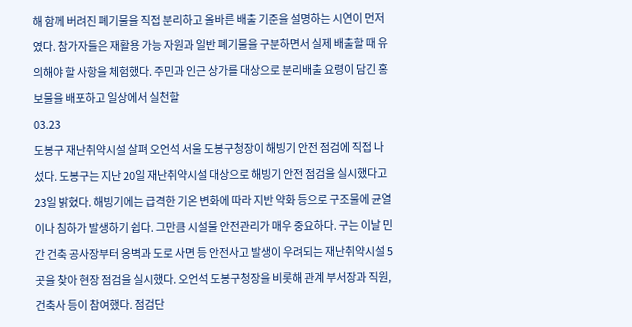해 함께 버려진 폐기물을 직접 분리하고 올바른 배출 기준을 설명하는 시연이 먼저였다. 참가자들은 재활용 가능 자원과 일반 폐기물을 구분하면서 실제 배출할 때 유의해야 할 사항을 체험했다. 주민과 인근 상가를 대상으로 분리배출 요령이 담긴 홍보물을 배포하고 일상에서 실천할
03.23
도봉구 재난취약시설 살펴 오언석 서울 도봉구청장이 해빙기 안전 점검에 직접 나섰다. 도봉구는 지난 20일 재난취약시설 대상으로 해빙기 안전 점검을 실시했다고 23일 밝혔다. 해빙기에는 급격한 기온 변화에 따라 지반 약화 등으로 구조물에 균열이나 침하가 발생하기 쉽다. 그만큼 시설물 안전관리가 매우 중요하다. 구는 이날 민간 건축 공사장부터 옹벽과 도로 사면 등 안전사고 발생이 우려되는 재난취약시설 5곳을 찾아 현장 점검을 실시했다. 오언석 도봉구청장을 비롯해 관계 부서장과 직원, 건축사 등이 참여했다. 점검단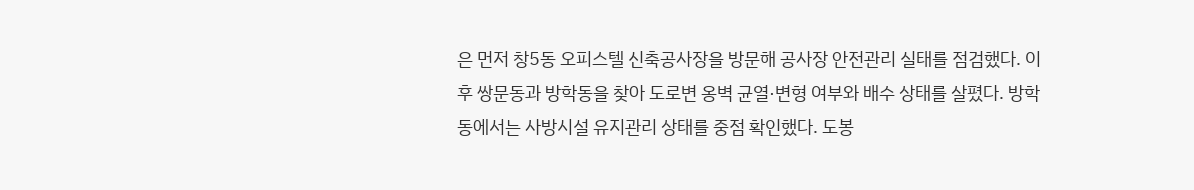은 먼저 창5동 오피스텔 신축공사장을 방문해 공사장 안전관리 실태를 점검했다. 이후 쌍문동과 방학동을 찾아 도로변 옹벽 균열·변형 여부와 배수 상태를 살폈다. 방학동에서는 사방시설 유지관리 상태를 중점 확인했다. 도봉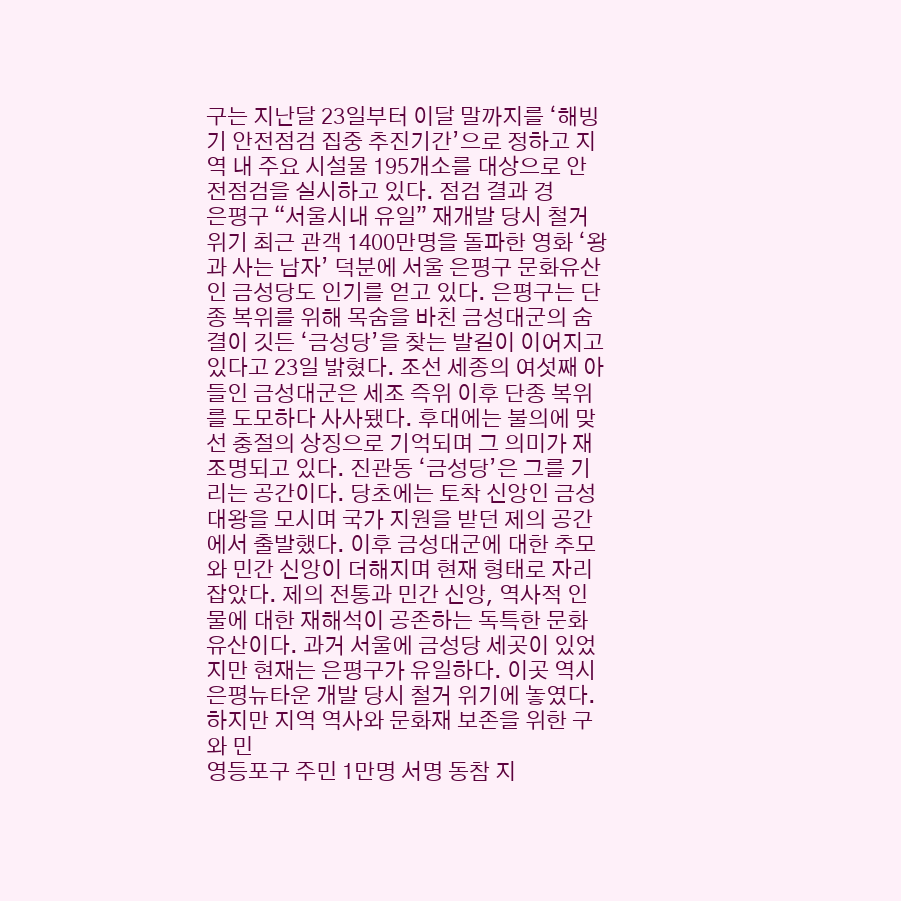구는 지난달 23일부터 이달 말까지를 ‘해빙기 안전점검 집중 추진기간’으로 정하고 지역 내 주요 시설물 195개소를 대상으로 안전점검을 실시하고 있다. 점검 결과 경
은평구 “서울시내 유일” 재개발 당시 철거 위기 최근 관객 1400만명을 돌파한 영화 ‘왕과 사는 남자’ 덕분에 서울 은평구 문화유산인 금성당도 인기를 얻고 있다. 은평구는 단종 복위를 위해 목숨을 바친 금성대군의 숨결이 깃든 ‘금성당’을 찾는 발길이 이어지고 있다고 23일 밝혔다. 조선 세종의 여섯째 아들인 금성대군은 세조 즉위 이후 단종 복위를 도모하다 사사됐다. 후대에는 불의에 맞선 충절의 상징으로 기억되며 그 의미가 재조명되고 있다. 진관동 ‘금성당’은 그를 기리는 공간이다. 당초에는 토착 신앙인 금성대왕을 모시며 국가 지원을 받던 제의 공간에서 출발했다. 이후 금성대군에 대한 추모와 민간 신앙이 더해지며 현재 형태로 자리 잡았다. 제의 전통과 민간 신앙, 역사적 인물에 대한 재해석이 공존하는 독특한 문화유산이다. 과거 서울에 금성당 세곳이 있었지만 현재는 은평구가 유일하다. 이곳 역시 은평뉴타운 개발 당시 철거 위기에 놓였다. 하지만 지역 역사와 문화재 보존을 위한 구와 민
영등포구 주민 1만명 서명 동참 지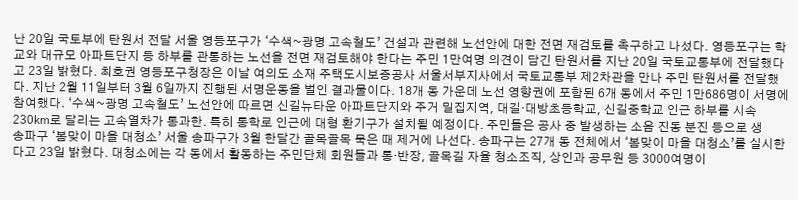난 20일 국토부에 탄원서 전달 서울 영등포구가 ‘수색~광명 고속철도’ 건설과 관련해 노선안에 대한 전면 재검토를 촉구하고 나섰다. 영등포구는 학교와 대규모 아파트단지 등 하부를 관통하는 노선을 전면 재검토해야 한다는 주민 1만여명 의견이 담긴 탄원서를 지난 20일 국토교통부에 전달했다고 23일 밝혔다. 최호권 영등포구청장은 이날 여의도 소재 주택도시보증공사 서울서부지사에서 국토교통부 제2차관을 만나 주민 탄원서를 전달했다. 지난 2월 11일부터 3월 6일까지 진행된 서명운동을 벌인 결과물이다. 18개 동 가운데 노선 영향권에 포함된 6개 동에서 주민 1만686명이 서명에 참여했다. ‘수색~광명 고속철도’ 노선안에 따르면 신길뉴타운 아파트단지와 주거 밀집지역, 대길‧대방초등학교, 신길중학교 인근 하부를 시속 230㎞로 달리는 고속열차가 통과한. 특히 통학로 인근에 대형 환기구가 설치될 예정이다. 주민들은 공사 중 발생하는 소음 진동 분진 등으로 생
송파구 ‘봄맞이 마을 대청소’ 서울 송파구가 3월 한달간 골목골목 묵은 때 제거에 나선다. 송파구는 27개 동 전체에서 ‘봄맞이 마을 대청소’를 실시한다고 23일 밝혔다. 대청소에는 각 동에서 활동하는 주민단체 회원들과 통·반장, 골목길 자율 청소조직, 상인과 공무원 등 3000여명이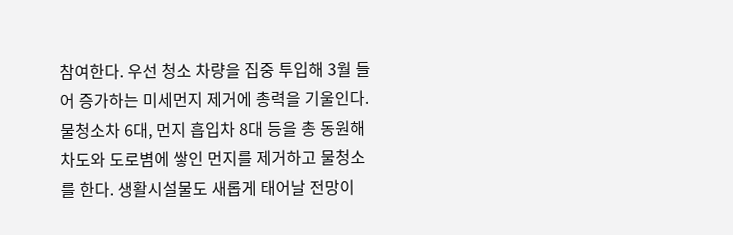참여한다. 우선 청소 차량을 집중 투입해 3월 들어 증가하는 미세먼지 제거에 총력을 기울인다. 물청소차 6대, 먼지 흡입차 8대 등을 총 동원해 차도와 도로볌에 쌓인 먼지를 제거하고 물청소를 한다. 생활시설물도 새롭게 태어날 전망이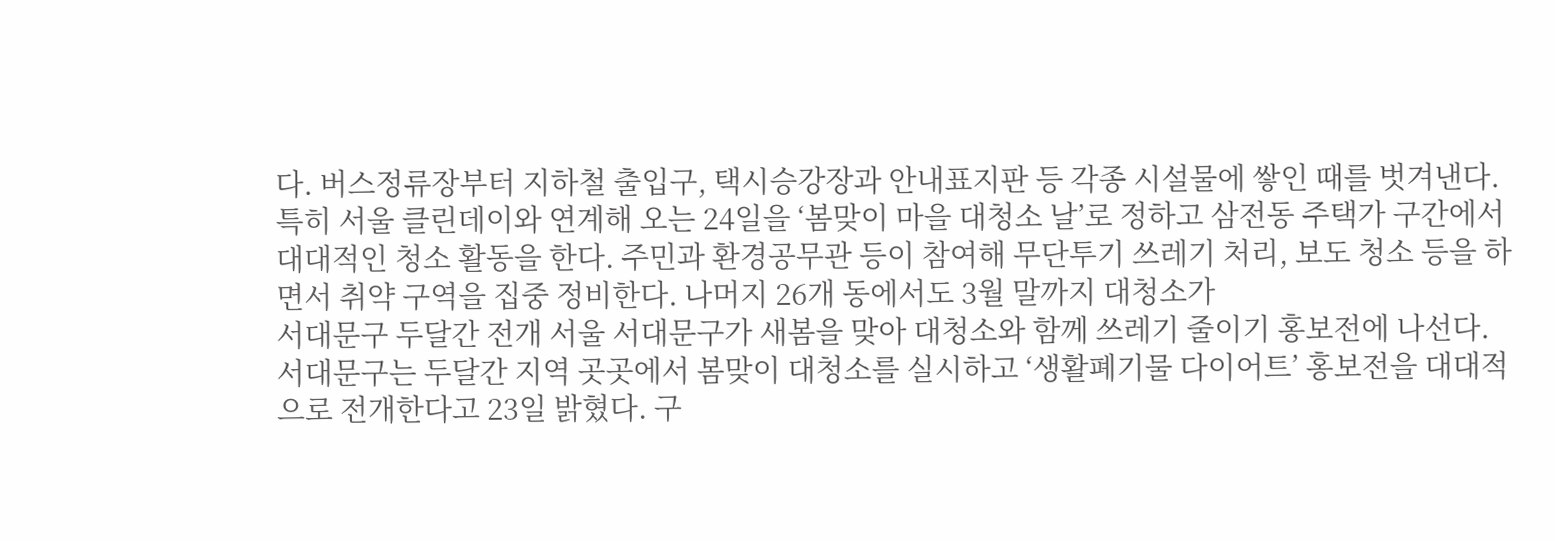다. 버스정류장부터 지하철 출입구, 택시승강장과 안내표지판 등 각종 시설물에 쌓인 때를 벗겨낸다. 특히 서울 클린데이와 연계해 오는 24일을 ‘봄맞이 마을 대청소 날’로 정하고 삼전동 주택가 구간에서 대대적인 청소 활동을 한다. 주민과 환경공무관 등이 참여해 무단투기 쓰레기 처리, 보도 청소 등을 하면서 취약 구역을 집중 정비한다. 나머지 26개 동에서도 3월 말까지 대청소가
서대문구 두달간 전개 서울 서대문구가 새봄을 맞아 대청소와 함께 쓰레기 줄이기 홍보전에 나선다. 서대문구는 두달간 지역 곳곳에서 봄맞이 대청소를 실시하고 ‘생활폐기물 다이어트’ 홍보전을 대대적으로 전개한다고 23일 밝혔다. 구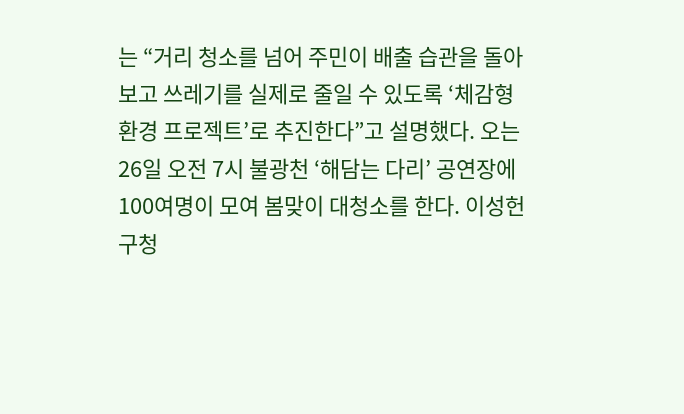는 “거리 청소를 넘어 주민이 배출 습관을 돌아보고 쓰레기를 실제로 줄일 수 있도록 ‘체감형 환경 프로젝트’로 추진한다”고 설명했다. 오는 26일 오전 7시 불광천 ‘해담는 다리’ 공연장에 100여명이 모여 봄맞이 대청소를 한다. 이성헌 구청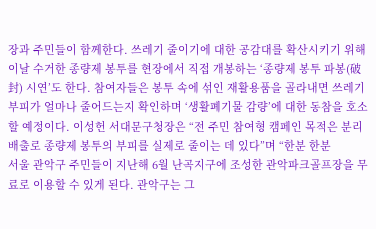장과 주민들이 함께한다. 쓰레기 줄이기에 대한 공감대를 확산시키기 위해 이날 수거한 종량제 봉투를 현장에서 직접 개봉하는 ‘종량제 봉투 파봉(破封) 시연’도 한다. 참여자들은 봉투 속에 섞인 재활용품을 골라내면 쓰레기 부피가 얼마나 줄어드는지 확인하며 ‘생활폐기물 감량’에 대한 동참을 호소할 예정이다. 이성헌 서대문구청장은 “전 주민 참여형 캠페인 목적은 분리배출로 종량제 봉투의 부피를 실제로 줄이는 데 있다”며 “한분 한분
서울 관악구 주민들이 지난해 6월 난곡지구에 조성한 관악파크골프장을 무료로 이용할 수 있게 된다. 관악구는 그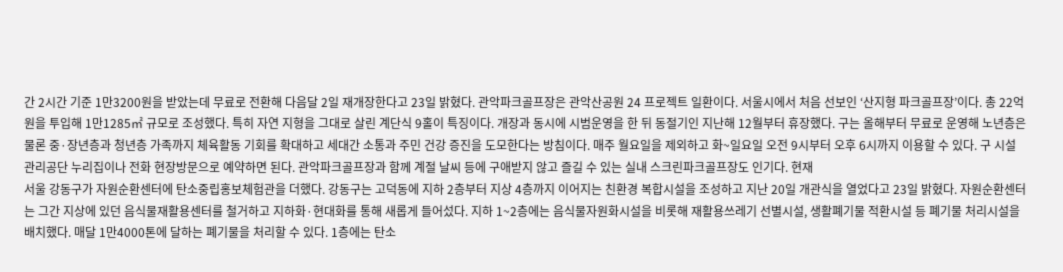간 2시간 기준 1만3200원을 받았는데 무료로 전환해 다음달 2일 재개장한다고 23일 밝혔다. 관악파크골프장은 관악산공원 24 프로젝트 일환이다. 서울시에서 처음 선보인 ‘산지형 파크골프장’이다. 총 22억원을 투입해 1만1285㎡ 규모로 조성했다. 특히 자연 지형을 그대로 살린 계단식 9홀이 특징이다. 개장과 동시에 시범운영을 한 뒤 동절기인 지난해 12월부터 휴장했다. 구는 올해부터 무료로 운영해 노년층은 물론 중·장년층과 청년층 가족까지 체육활동 기회를 확대하고 세대간 소통과 주민 건강 증진을 도모한다는 방침이다. 매주 월요일을 제외하고 화~일요일 오전 9시부터 오후 6시까지 이용할 수 있다. 구 시설관리공단 누리집이나 전화 현장방문으로 예약하면 된다. 관악파크골프장과 함께 계절 날씨 등에 구애받지 않고 즐길 수 있는 실내 스크린파크골프장도 인기다. 현재
서울 강동구가 자원순환센터에 탄소중립홍보체험관을 더했다. 강동구는 고덕동에 지하 2층부터 지상 4층까지 이어지는 친환경 복합시설을 조성하고 지난 20일 개관식을 열었다고 23일 밝혔다. 자원순환센터는 그간 지상에 있던 음식물재활용센터를 철거하고 지하화·현대화를 통해 새롭게 들어섰다. 지하 1~2층에는 음식물자원화시설을 비롯해 재활용쓰레기 선별시설, 생활폐기물 적환시설 등 폐기물 처리시설을 배치했다. 매달 1만4000톤에 달하는 폐기물을 처리할 수 있다. 1층에는 탄소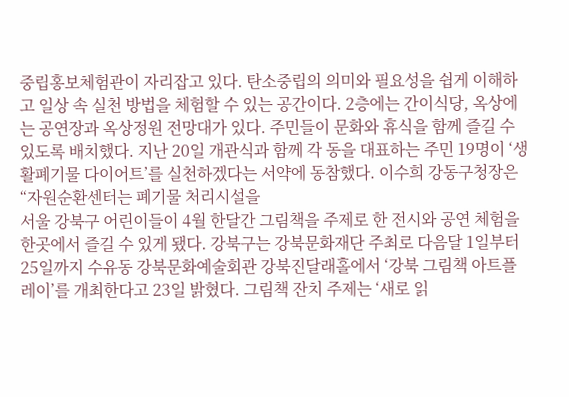중립홍보체험관이 자리잡고 있다. 탄소중립의 의미와 필요성을 쉽게 이해하고 일상 속 실천 방법을 체험할 수 있는 공간이다. 2층에는 간이식당, 옥상에는 공연장과 옥상정원 전망대가 있다. 주민들이 문화와 휴식을 함께 즐길 수 있도록 배치했다. 지난 20일 개관식과 함께 각 동을 대표하는 주민 19명이 ‘생활폐기물 다이어트’를 실천하겠다는 서약에 동참했다. 이수희 강동구청장은 “자원순환센터는 폐기물 처리시설을
서울 강북구 어린이들이 4월 한달간 그림책을 주제로 한 전시와 공연 체험을 한곳에서 즐길 수 있게 됐다. 강북구는 강북문화재단 주최로 다음달 1일부터 25일까지 수유동 강북문화예술회관 강북진달래홀에서 ‘강북 그림책 아트플레이’를 개최한다고 23일 밝혔다. 그림책 잔치 주제는 ‘새로 읽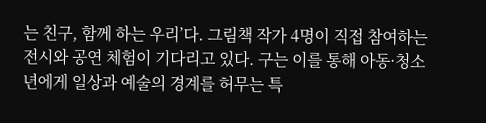는 친구, 함께 하는 우리’다. 그림책 작가 4명이 직접 참여하는 전시와 공연 체험이 기다리고 있다. 구는 이를 통해 아동·청소년에게 일상과 예술의 경계를 허무는 특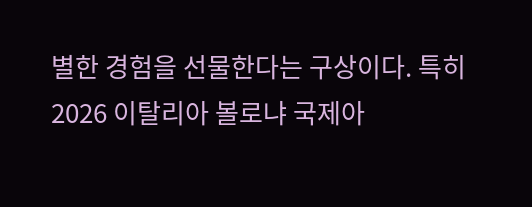별한 경험을 선물한다는 구상이다. 특히 2026 이탈리아 볼로냐 국제아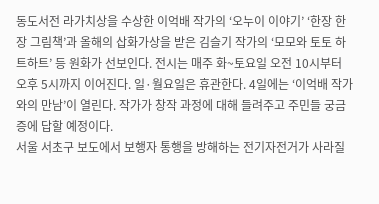동도서전 라가치상을 수상한 이억배 작가의 ‘오누이 이야기’ ‘한장 한장 그림책’과 올해의 삽화가상을 받은 김슬기 작가의 ‘모모와 토토 하트하트’ 등 원화가 선보인다. 전시는 매주 화~토요일 오전 10시부터 오후 5시까지 이어진다. 일·월요일은 휴관한다. 4일에는 ‘이억배 작가와의 만남’이 열린다. 작가가 창작 과정에 대해 들려주고 주민들 궁금증에 답할 예정이다.
서울 서초구 보도에서 보행자 통행을 방해하는 전기자전거가 사라질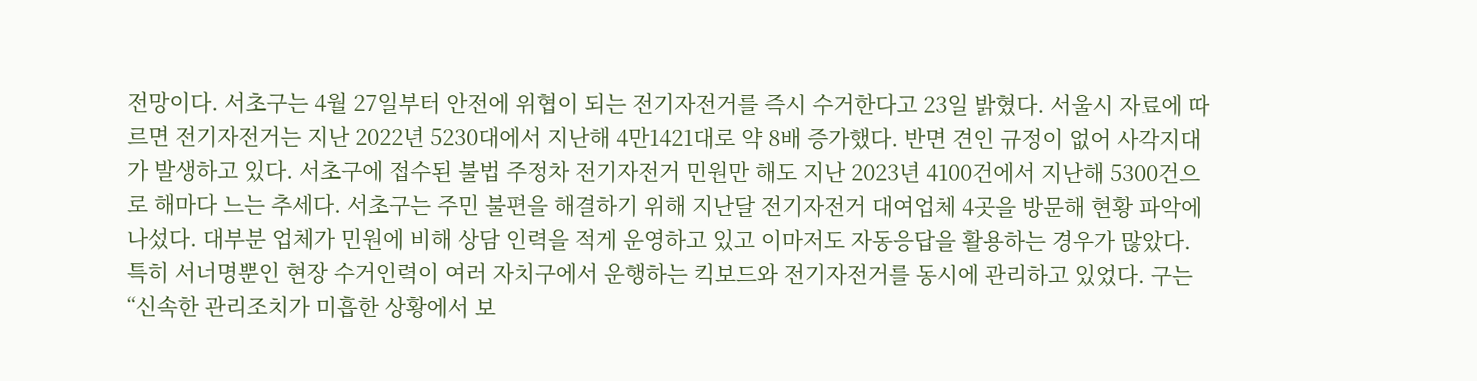전망이다. 서초구는 4월 27일부터 안전에 위협이 되는 전기자전거를 즉시 수거한다고 23일 밝혔다. 서울시 자료에 따르면 전기자전거는 지난 2022년 5230대에서 지난해 4만1421대로 약 8배 증가했다. 반면 견인 규정이 없어 사각지대가 발생하고 있다. 서초구에 접수된 불법 주정차 전기자전거 민원만 해도 지난 2023년 4100건에서 지난해 5300건으로 해마다 느는 추세다. 서초구는 주민 불편을 해결하기 위해 지난달 전기자전거 대여업체 4곳을 방문해 현황 파악에 나섰다. 대부분 업체가 민원에 비해 상담 인력을 적게 운영하고 있고 이마저도 자동응답을 활용하는 경우가 많았다. 특히 서너명뿐인 현장 수거인력이 여러 자치구에서 운행하는 킥보드와 전기자전거를 동시에 관리하고 있었다. 구는 “신속한 관리조치가 미흡한 상황에서 보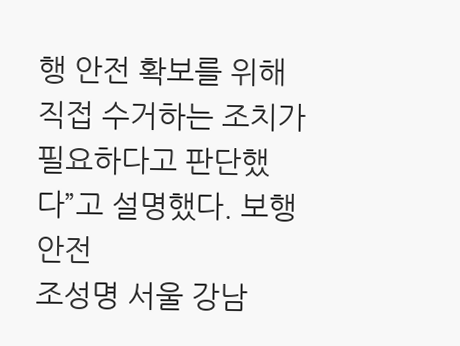행 안전 확보를 위해 직접 수거하는 조치가 필요하다고 판단했다”고 설명했다. 보행 안전
조성명 서울 강남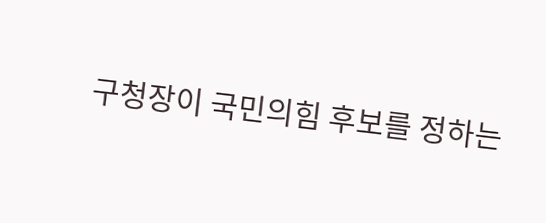구청장이 국민의힘 후보를 정하는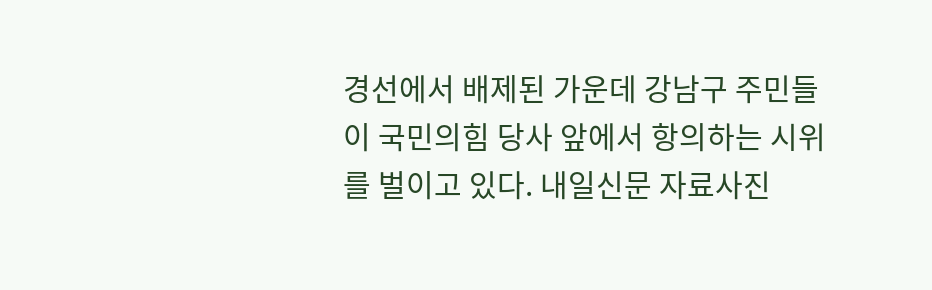경선에서 배제된 가운데 강남구 주민들이 국민의힘 당사 앞에서 항의하는 시위를 벌이고 있다. 내일신문 자료사진